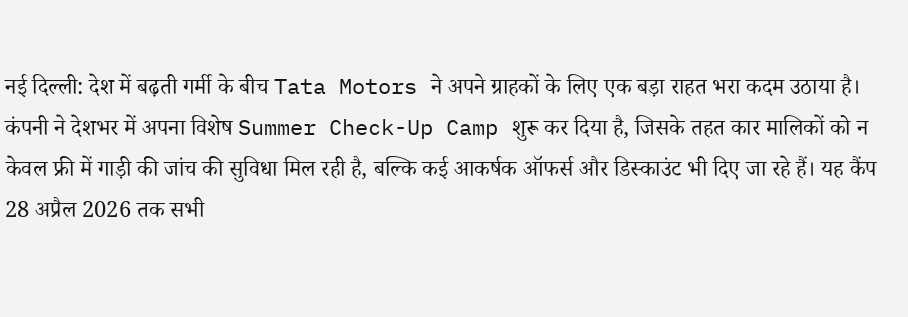नई दिल्ली: देश में बढ़ती गर्मी के बीच Tata Motors ने अपने ग्राहकों के लिए एक बड़ा राहत भरा कदम उठाया है। कंपनी ने देशभर में अपना विशेष Summer Check-Up Camp शुरू कर दिया है, जिसके तहत कार मालिकों को न केवल फ्री में गाड़ी की जांच की सुविधा मिल रही है, बल्कि कई आकर्षक ऑफर्स और डिस्काउंट भी दिए जा रहे हैं। यह कैंप 28 अप्रैल 2026 तक सभी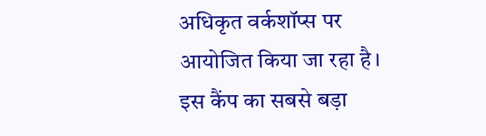अधिकृत वर्कशॉप्स पर आयोजित किया जा रहा है।
इस कैंप का सबसे बड़ा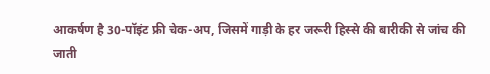आकर्षण है 30-पॉइंट फ्री चेक-अप, जिसमें गाड़ी के हर जरूरी हिस्से की बारीकी से जांच की जाती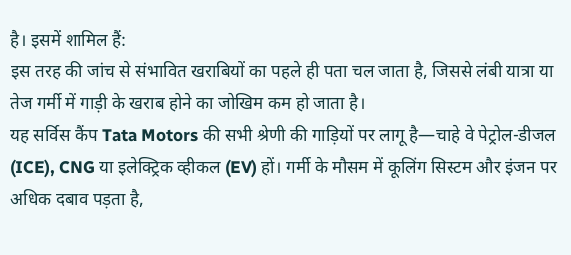है। इसमें शामिल हैं:
इस तरह की जांच से संभावित खराबियों का पहले ही पता चल जाता है, जिससे लंबी यात्रा या तेज गर्मी में गाड़ी के खराब होने का जोखिम कम हो जाता है।
यह सर्विस कैंप Tata Motors की सभी श्रेणी की गाड़ियों पर लागू है—चाहे वे पेट्रोल-डीजल (ICE), CNG या इलेक्ट्रिक व्हीकल (EV) हों। गर्मी के मौसम में कूलिंग सिस्टम और इंजन पर अधिक दबाव पड़ता है,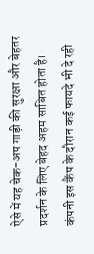ऐसे में यह चेक-अप गाड़ी की सुरक्षा और बेहतर प्रदर्शन के लिए बेहद अहम साबित होता है।
कंपनी इस कैंप के दौरान कई फायदे भी दे रही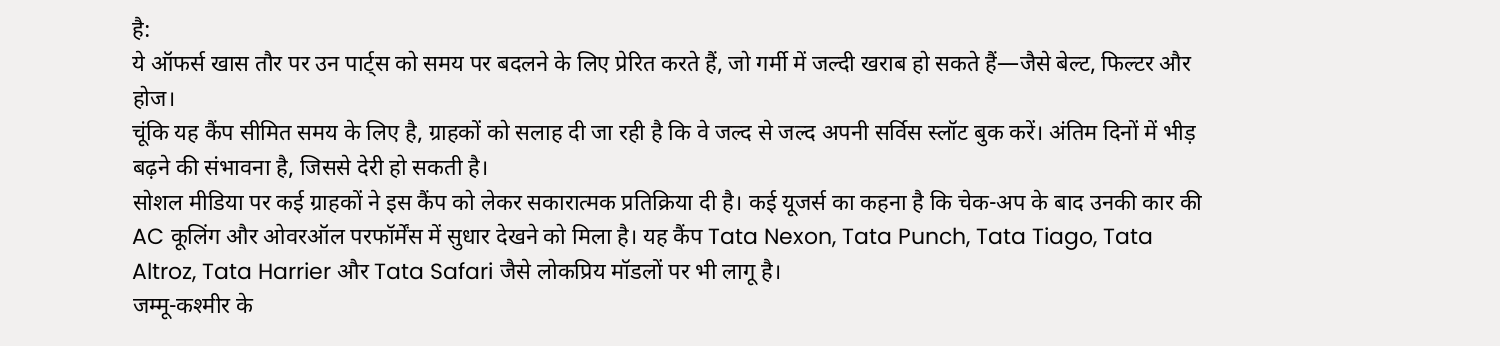है:
ये ऑफर्स खास तौर पर उन पार्ट्स को समय पर बदलने के लिए प्रेरित करते हैं, जो गर्मी में जल्दी खराब हो सकते हैं—जैसे बेल्ट, फिल्टर और होज।
चूंकि यह कैंप सीमित समय के लिए है, ग्राहकों को सलाह दी जा रही है कि वे जल्द से जल्द अपनी सर्विस स्लॉट बुक करें। अंतिम दिनों में भीड़ बढ़ने की संभावना है, जिससे देरी हो सकती है।
सोशल मीडिया पर कई ग्राहकों ने इस कैंप को लेकर सकारात्मक प्रतिक्रिया दी है। कई यूजर्स का कहना है कि चेक-अप के बाद उनकी कार की AC कूलिंग और ओवरऑल परफॉर्मेंस में सुधार देखने को मिला है। यह कैंप Tata Nexon, Tata Punch, Tata Tiago, Tata Altroz, Tata Harrier और Tata Safari जैसे लोकप्रिय मॉडलों पर भी लागू है।
जम्मू-कश्मीर के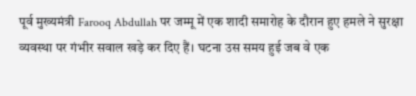पूर्व मुख्यमंत्री Farooq Abdullah पर जम्मू में एक शादी समारोह के दौरान हुए हमले ने सुरक्षा व्यवस्था पर गंभीर सवाल खड़े कर दिए हैं। घटना उस समय हुई जब वे एक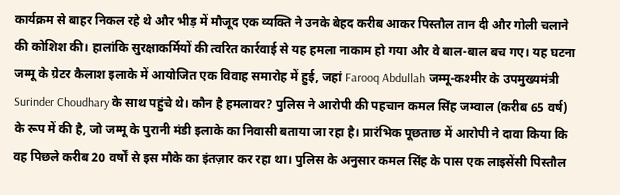कार्यक्रम से बाहर निकल रहे थे और भीड़ में मौजूद एक व्यक्ति ने उनके बेहद करीब आकर पिस्तौल तान दी और गोली चलाने की कोशिश की। हालांकि सुरक्षाकर्मियों की त्वरित कार्रवाई से यह हमला नाकाम हो गया और वे बाल-बाल बच गए। यह घटना जम्मू के ग्रेटर कैलाश इलाके में आयोजित एक विवाह समारोह में हुई, जहां Farooq Abdullah जम्मू-कश्मीर के उपमुख्यमंत्री Surinder Choudhary के साथ पहुंचे थे। कौन है हमलावर? पुलिस ने आरोपी की पहचान कमल सिंह जम्वाल (करीब 65 वर्ष) के रूप में की है, जो जम्मू के पुरानी मंडी इलाके का निवासी बताया जा रहा है। प्रारंभिक पूछताछ में आरोपी ने दावा किया कि वह पिछले करीब 20 वर्षों से इस मौके का इंतज़ार कर रहा था। पुलिस के अनुसार कमल सिंह के पास एक लाइसेंसी पिस्तौल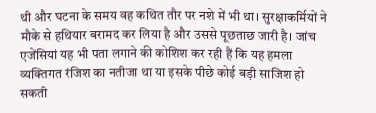थी और घटना के समय वह कथित तौर पर नशे में भी था। सुरक्षाकर्मियों ने मौके से हथियार बरामद कर लिया है और उससे पूछताछ जारी है। जांच एजेंसियां यह भी पता लगाने की कोशिश कर रही हैं कि यह हमला व्यक्तिगत रंजिश का नतीजा था या इसके पीछे कोई बड़ी साजिश हो सकती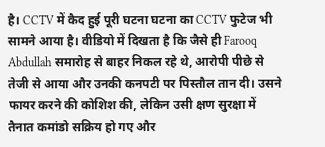है। CCTV में कैद हुई पूरी घटना घटना का CCTV फुटेज भी सामने आया है। वीडियो में दिखता है कि जैसे ही Farooq Abdullah समारोह से बाहर निकल रहे थे, आरोपी पीछे से तेजी से आया और उनकी कनपटी पर पिस्तौल तान दी। उसने फायर करने की कोशिश की, लेकिन उसी क्षण सुरक्षा में तैनात कमांडो सक्रिय हो गए और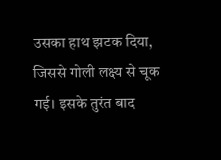उसका हाथ झटक दिया, जिससे गोली लक्ष्य से चूक गई। इसके तुरंत बाद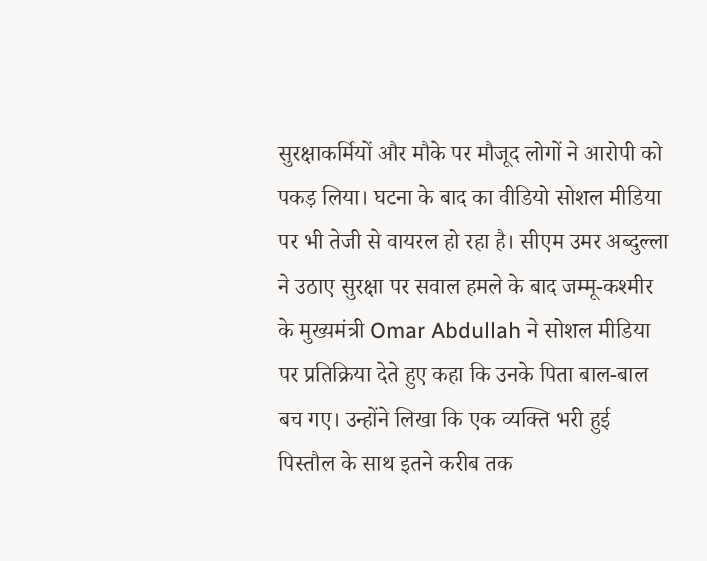सुरक्षाकर्मियों और मौके पर मौजूद लोगों ने आरोपी को पकड़ लिया। घटना के बाद का वीडियो सोशल मीडिया पर भी तेजी से वायरल हो रहा है। सीएम उमर अब्दुल्ला ने उठाए सुरक्षा पर सवाल हमले के बाद जम्मू-कश्मीर के मुख्यमंत्री Omar Abdullah ने सोशल मीडिया पर प्रतिक्रिया देते हुए कहा कि उनके पिता बाल-बाल बच गए। उन्होंने लिखा कि एक व्यक्ति भरी हुई पिस्तौल के साथ इतने करीब तक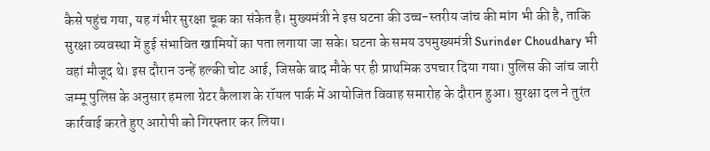कैसे पहुंच गया, यह गंभीर सुरक्षा चूक का संकेत है। मुख्यमंत्री ने इस घटना की उच्च-स्तरीय जांच की मांग भी की है, ताकि सुरक्षा व्यवस्था में हुई संभावित खामियों का पता लगाया जा सके। घटना के समय उपमुख्यमंत्री Surinder Choudhary भी वहां मौजूद थे। इस दौरान उन्हें हल्की चोट आई, जिसके बाद मौके पर ही प्राथमिक उपचार दिया गया। पुलिस की जांच जारी जम्मू पुलिस के अनुसार हमला ग्रेटर कैलाश के रॉयल पार्क में आयोजित विवाह समारोह के दौरान हुआ। सुरक्षा दल ने तुरंत कार्रवाई करते हुए आरोपी को गिरफ्तार कर लिया।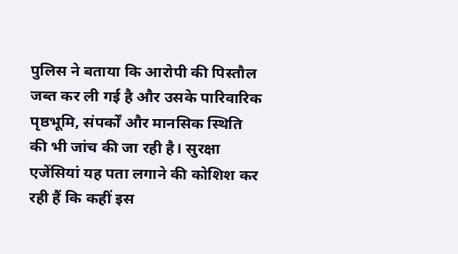पुलिस ने बताया कि आरोपी की पिस्तौल जब्त कर ली गई है और उसके पारिवारिक पृष्ठभूमि, संपर्कों और मानसिक स्थिति की भी जांच की जा रही है। सुरक्षा एजेंसियां यह पता लगाने की कोशिश कर रही हैं कि कहीं इस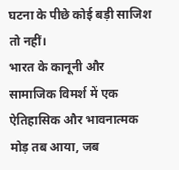घटना के पीछे कोई बड़ी साजिश तो नहीं।
भारत के कानूनी और सामाजिक विमर्श में एक ऐतिहासिक और भावनात्मक मोड़ तब आया, जब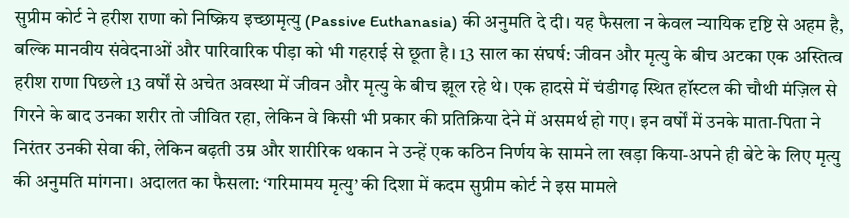सुप्रीम कोर्ट ने हरीश राणा को निष्क्रिय इच्छामृत्यु (Passive Euthanasia) की अनुमति दे दी। यह फैसला न केवल न्यायिक दृष्टि से अहम है, बल्कि मानवीय संवेदनाओं और पारिवारिक पीड़ा को भी गहराई से छूता है। 13 साल का संघर्ष: जीवन और मृत्यु के बीच अटका एक अस्तित्व हरीश राणा पिछले 13 वर्षों से अचेत अवस्था में जीवन और मृत्यु के बीच झूल रहे थे। एक हादसे में चंडीगढ़ स्थित हॉस्टल की चौथी मंज़िल से गिरने के बाद उनका शरीर तो जीवित रहा, लेकिन वे किसी भी प्रकार की प्रतिक्रिया देने में असमर्थ हो गए। इन वर्षों में उनके माता-पिता ने निरंतर उनकी सेवा की, लेकिन बढ़ती उम्र और शारीरिक थकान ने उन्हें एक कठिन निर्णय के सामने ला खड़ा किया-अपने ही बेटे के लिए मृत्यु की अनुमति मांगना। अदालत का फैसला: ‘गरिमामय मृत्यु’ की दिशा में कदम सुप्रीम कोर्ट ने इस मामले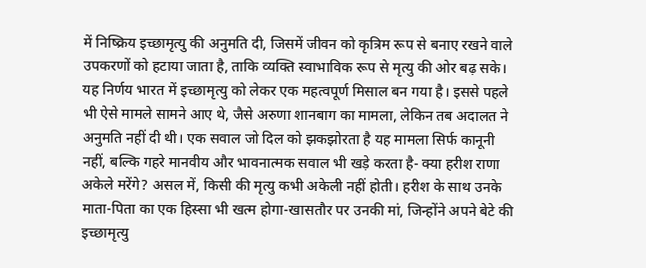में निष्क्रिय इच्छामृत्यु की अनुमति दी, जिसमें जीवन को कृत्रिम रूप से बनाए रखने वाले उपकरणों को हटाया जाता है, ताकि व्यक्ति स्वाभाविक रूप से मृत्यु की ओर बढ़ सके। यह निर्णय भारत में इच्छामृत्यु को लेकर एक महत्वपूर्ण मिसाल बन गया है। इससे पहले भी ऐसे मामले सामने आए थे, जैसे अरुणा शानबाग का मामला, लेकिन तब अदालत ने अनुमति नहीं दी थी। एक सवाल जो दिल को झकझोरता है यह मामला सिर्फ कानूनी नहीं, बल्कि गहरे मानवीय और भावनात्मक सवाल भी खड़े करता है- क्या हरीश राणा अकेले मरेंगे? असल में, किसी की मृत्यु कभी अकेली नहीं होती। हरीश के साथ उनके माता-पिता का एक हिस्सा भी खत्म होगा-खासतौर पर उनकी मां, जिन्होंने अपने बेटे की इच्छामृत्यु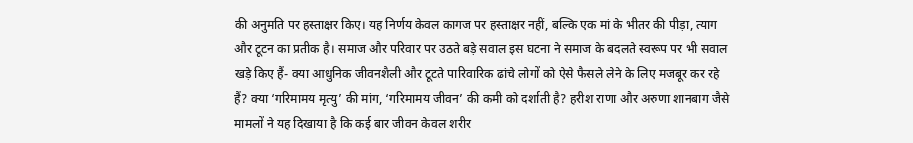की अनुमति पर हस्ताक्षर किए। यह निर्णय केवल कागज पर हस्ताक्षर नहीं, बल्कि एक मां के भीतर की पीड़ा, त्याग और टूटन का प्रतीक है। समाज और परिवार पर उठते बड़े सवाल इस घटना ने समाज के बदलते स्वरूप पर भी सवाल खड़े किए हैं- क्या आधुनिक जीवनशैली और टूटते पारिवारिक ढांचे लोगों को ऐसे फैसले लेने के लिए मजबूर कर रहे हैं? क्या ‘गरिमामय मृत्यु’ की मांग, ‘गरिमामय जीवन’ की कमी को दर्शाती है? हरीश राणा और अरुणा शानबाग जैसे मामलों ने यह दिखाया है कि कई बार जीवन केवल शरीर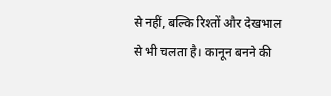से नहीं, बल्कि रिश्तों और देखभाल से भी चलता है। कानून बनने की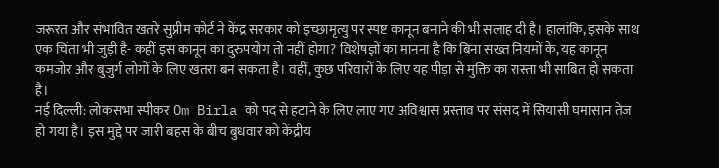जरूरत और संभावित खतरे सुप्रीम कोर्ट ने केंद्र सरकार को इच्छामृत्यु पर स्पष्ट कानून बनाने की भी सलाह दी है। हालांकि, इसके साथ एक चिंता भी जुड़ी है- कहीं इस कानून का दुरुपयोग तो नहीं होगा? विशेषज्ञों का मानना है कि बिना सख्त नियमों के, यह कानून कमजोर और बुजुर्ग लोगों के लिए खतरा बन सकता है। वहीं, कुछ परिवारों के लिए यह पीड़ा से मुक्ति का रास्ता भी साबित हो सकता है।
नई दिल्ली: लोकसभा स्पीकर Om Birla को पद से हटाने के लिए लाए गए अविश्वास प्रस्ताव पर संसद में सियासी घमासान तेज हो गया है। इस मुद्दे पर जारी बहस के बीच बुधवार को केंद्रीय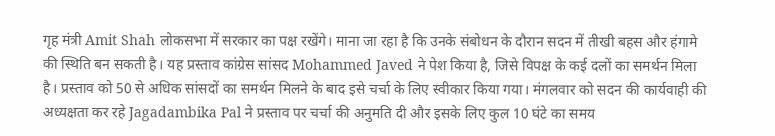गृह मंत्री Amit Shah लोकसभा में सरकार का पक्ष रखेंगे। माना जा रहा है कि उनके संबोधन के दौरान सदन में तीखी बहस और हंगामे की स्थिति बन सकती है। यह प्रस्ताव कांग्रेस सांसद Mohammed Javed ने पेश किया है, जिसे विपक्ष के कई दलों का समर्थन मिला है। प्रस्ताव को 50 से अधिक सांसदों का समर्थन मिलने के बाद इसे चर्चा के लिए स्वीकार किया गया। मंगलवार को सदन की कार्यवाही की अध्यक्षता कर रहे Jagadambika Pal ने प्रस्ताव पर चर्चा की अनुमति दी और इसके लिए कुल 10 घंटे का समय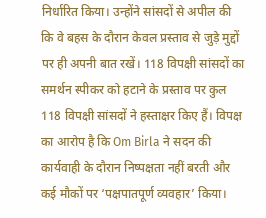निर्धारित किया। उन्होंने सांसदों से अपील की कि वे बहस के दौरान केवल प्रस्ताव से जुड़े मुद्दों पर ही अपनी बात रखें। 118 विपक्षी सांसदों का समर्थन स्पीकर को हटाने के प्रस्ताव पर कुल 118 विपक्षी सांसदों ने हस्ताक्षर किए हैं। विपक्ष का आरोप है कि Om Birla ने सदन की कार्यवाही के दौरान निष्पक्षता नहीं बरती और कई मौकों पर ‘पक्षपातपूर्ण व्यवहार’ किया।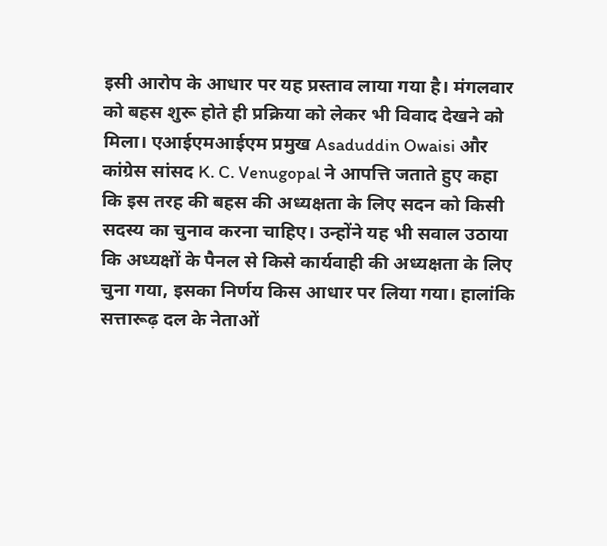इसी आरोप के आधार पर यह प्रस्ताव लाया गया है। मंगलवार को बहस शुरू होते ही प्रक्रिया को लेकर भी विवाद देखने को मिला। एआईएमआईएम प्रमुख Asaduddin Owaisi और कांग्रेस सांसद K. C. Venugopal ने आपत्ति जताते हुए कहा कि इस तरह की बहस की अध्यक्षता के लिए सदन को किसी सदस्य का चुनाव करना चाहिए। उन्होंने यह भी सवाल उठाया कि अध्यक्षों के पैनल से किसे कार्यवाही की अध्यक्षता के लिए चुना गया, इसका निर्णय किस आधार पर लिया गया। हालांकि सत्तारूढ़ दल के नेताओं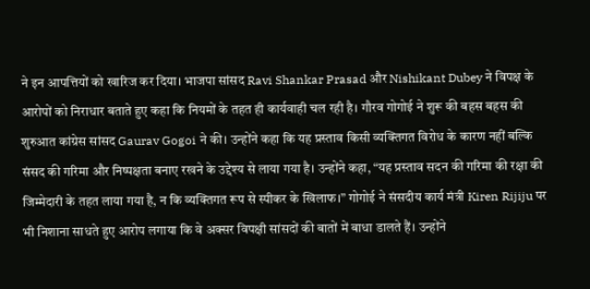ने इन आपत्तियों को खारिज कर दिया। भाजपा सांसद Ravi Shankar Prasad और Nishikant Dubey ने विपक्ष के आरोपों को निराधार बताते हुए कहा कि नियमों के तहत ही कार्यवाही चल रही है। गौरव गोगोई ने शुरू की बहस बहस की शुरुआत कांग्रेस सांसद Gaurav Gogoi ने की। उन्होंने कहा कि यह प्रस्ताव किसी व्यक्तिगत विरोध के कारण नहीं बल्कि संसद की गरिमा और निष्पक्षता बनाए रखने के उद्देश्य से लाया गया है। उन्होंने कहा, “यह प्रस्ताव सदन की गरिमा की रक्षा की जिम्मेदारी के तहत लाया गया है, न कि व्यक्तिगत रूप से स्पीकर के खिलाफ।” गोगोई ने संसदीय कार्य मंत्री Kiren Rijiju पर भी निशाना साधते हुए आरोप लगाया कि वे अक्सर विपक्षी सांसदों की बातों में बाधा डालते हैं। उन्होंने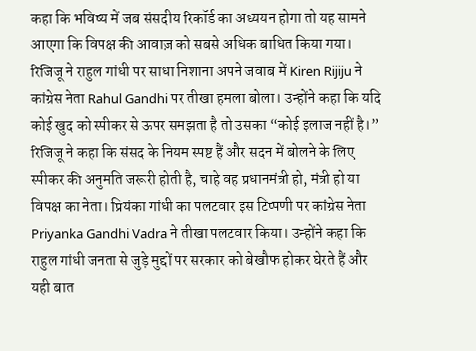कहा कि भविष्य में जब संसदीय रिकॉर्ड का अध्ययन होगा तो यह सामने आएगा कि विपक्ष की आवाज़ को सबसे अधिक बाधित किया गया। रिजिजू ने राहुल गांधी पर साधा निशाना अपने जवाब में Kiren Rijiju ने कांग्रेस नेता Rahul Gandhi पर तीखा हमला बोला। उन्होंने कहा कि यदि कोई खुद को स्पीकर से ऊपर समझता है तो उसका “कोई इलाज नहीं है।” रिजिजू ने कहा कि संसद के नियम स्पष्ट हैं और सदन में बोलने के लिए स्पीकर की अनुमति जरूरी होती है, चाहे वह प्रधानमंत्री हो, मंत्री हो या विपक्ष का नेता। प्रियंका गांधी का पलटवार इस टिप्पणी पर कांग्रेस नेता Priyanka Gandhi Vadra ने तीखा पलटवार किया। उन्होंने कहा कि राहुल गांधी जनता से जुड़े मुद्दों पर सरकार को बेखौफ होकर घेरते हैं और यही बात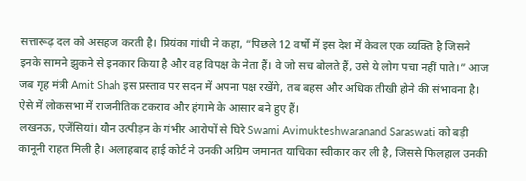सत्तारूढ़ दल को असहज करती है। प्रियंका गांधी ने कहा, “पिछले 12 वर्षों में इस देश में केवल एक व्यक्ति है जिसने इनके सामने झुकने से इनकार किया है और वह विपक्ष के नेता हैं। वे जो सच बोलते हैं, उसे ये लोग पचा नहीं पाते।” आज जब गृह मंत्री Amit Shah इस प्रस्ताव पर सदन में अपना पक्ष रखेंगे, तब बहस और अधिक तीखी होने की संभावना है। ऐसे में लोकसभा में राजनीतिक टकराव और हंगामे के आसार बने हुए हैं।
लखनऊ, एजेंसियां। यौन उत्पीड़न के गंभीर आरोपों से घिरे Swami Avimukteshwaranand Saraswati को बड़ी कानूनी राहत मिली है। अलाहबाद हाई कोर्ट ने उनकी अग्रिम जमानत याचिका स्वीकार कर ली है, जिससे फिलहाल उनकी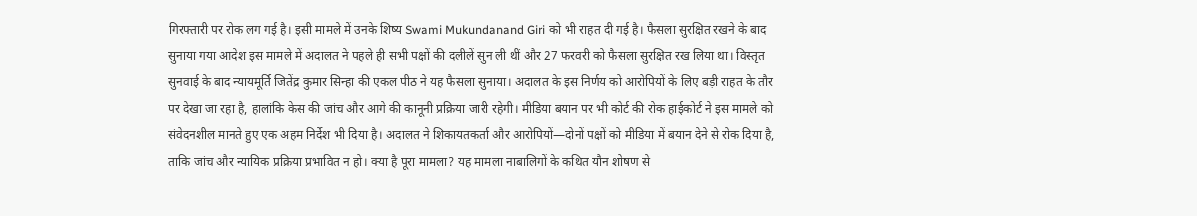गिरफ्तारी पर रोक लग गई है। इसी मामले में उनके शिष्य Swami Mukundanand Giri को भी राहत दी गई है। फैसला सुरक्षित रखने के बाद सुनाया गया आदेश इस मामले में अदालत ने पहले ही सभी पक्षों की दलीलें सुन ली थीं और 27 फरवरी को फैसला सुरक्षित रख लिया था। विस्तृत सुनवाई के बाद न्यायमूर्ति जितेंद्र कुमार सिन्हा की एकल पीठ ने यह फैसला सुनाया। अदालत के इस निर्णय को आरोपियों के लिए बड़ी राहत के तौर पर देखा जा रहा है, हालांकि केस की जांच और आगे की कानूनी प्रक्रिया जारी रहेगी। मीडिया बयान पर भी कोर्ट की रोक हाईकोर्ट ने इस मामले को संवेदनशील मानते हुए एक अहम निर्देश भी दिया है। अदालत ने शिकायतकर्ता और आरोपियों—दोनों पक्षों को मीडिया में बयान देने से रोक दिया है, ताकि जांच और न्यायिक प्रक्रिया प्रभावित न हो। क्या है पूरा मामला? यह मामला नाबालिगों के कथित यौन शोषण से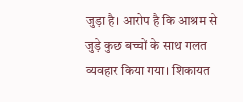जुड़ा है। आरोप है कि आश्रम से जुड़े कुछ बच्चों के साथ गलत व्यवहार किया गया। शिकायत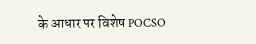के आधार पर विशेष POCSO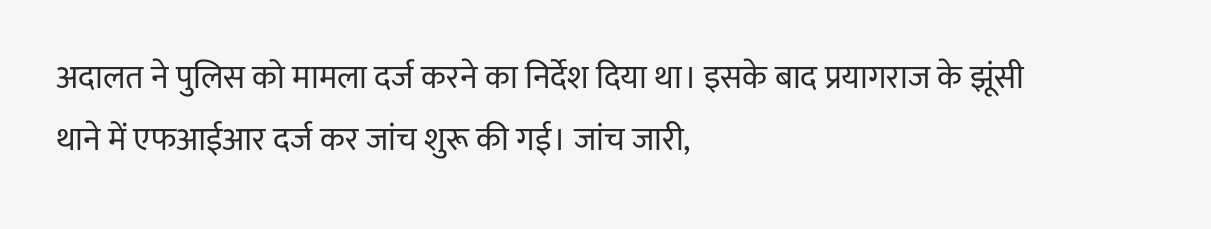अदालत ने पुलिस को मामला दर्ज करने का निर्देश दिया था। इसके बाद प्रयागराज के झूंसी थाने में एफआईआर दर्ज कर जांच शुरू की गई। जांच जारी,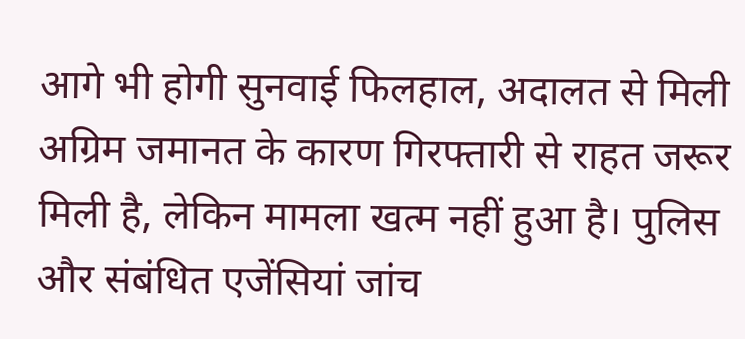आगे भी होगी सुनवाई फिलहाल, अदालत से मिली अग्रिम जमानत के कारण गिरफ्तारी से राहत जरूर मिली है, लेकिन मामला खत्म नहीं हुआ है। पुलिस और संबंधित एजेंसियां जांच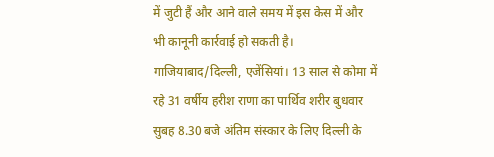में जुटी हैं और आने वाले समय में इस केस में और भी कानूनी कार्रवाई हो सकती है।
गाजियाबाद/दिल्ली, एजेंसियां। 13 साल से कोमा में रहे 31 वर्षीय हरीश राणा का पार्थिव शरीर बुधवार सुबह 8.30 बजे अंतिम संस्कार के लिए दिल्ली के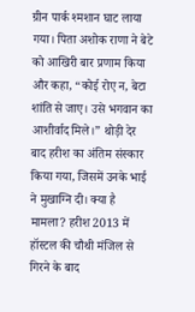ग्रीन पार्क श्मशान घाट लाया गया। पिता अशोक राणा ने बेटे को आखिरी बार प्रणाम किया और कहा, “कोई रोए न, बेटा शांति से जाए। उसे भगवान का आशीर्वाद मिले।” थोड़ी देर बाद हरीश का अंतिम संस्कार किया गया, जिसमें उनके भाई ने मुखाग्नि दी। क्या है मामला? हरीश 2013 में हॉस्टल की चौथी मंजिल से गिरने के बाद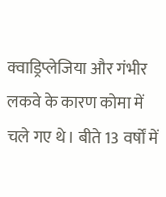क्वाड्रिप्लेजिया और गंभीर लकवे के कारण कोमा में चले गए थे। बीते 13 वर्षों में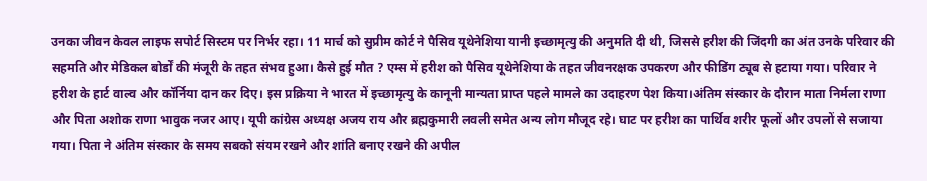उनका जीवन केवल लाइफ सपोर्ट सिस्टम पर निर्भर रहा। 11 मार्च को सुप्रीम कोर्ट ने पैसिव यूथेनेशिया यानी इच्छामृत्यु की अनुमति दी थी, जिससे हरीश की जिंदगी का अंत उनके परिवार की सहमति और मेडिकल बोर्डों की मंजूरी के तहत संभव हुआ। कैसे हुई मौत ? एम्स में हरीश को पैसिव यूथेनेशिया के तहत जीवनरक्षक उपकरण और फीडिंग ट्यूब से हटाया गया। परिवार ने हरीश के हार्ट वाल्व और कॉर्निया दान कर दिए। इस प्रक्रिया ने भारत में इच्छामृत्यु के कानूनी मान्यता प्राप्त पहले मामले का उदाहरण पेश किया।अंतिम संस्कार के दौरान माता निर्मला राणा और पिता अशोक राणा भावुक नजर आए। यूपी कांग्रेस अध्यक्ष अजय राय और ब्रह्मकुमारी लवली समेत अन्य लोग मौजूद रहे। घाट पर हरीश का पार्थिव शरीर फूलों और उपलों से सजाया गया। पिता ने अंतिम संस्कार के समय सबको संयम रखने और शांति बनाए रखने की अपील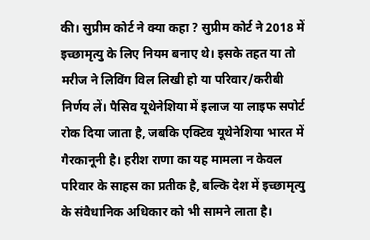की। सुप्रीम कोर्ट ने क्या कहा ? सुप्रीम कोर्ट ने 2018 में इच्छामृत्यु के लिए नियम बनाए थे। इसके तहत या तो मरीज ने लिविंग विल लिखी हो या परिवार/करीबी निर्णय लें। पैसिव यूथेनेशिया में इलाज या लाइफ सपोर्ट रोक दिया जाता है, जबकि एक्टिव यूथेनेशिया भारत में गैरकानूनी है। हरीश राणा का यह मामला न केवल परिवार के साहस का प्रतीक है, बल्कि देश में इच्छामृत्यु के संवैधानिक अधिकार को भी सामने लाता है।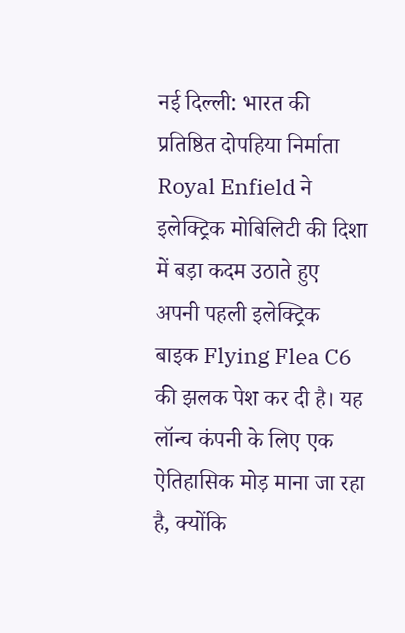नई दिल्ली: भारत की प्रतिष्ठित दोपहिया निर्माता Royal Enfield ने इलेक्ट्रिक मोबिलिटी की दिशा में बड़ा कदम उठाते हुए अपनी पहली इलेक्ट्रिक बाइक Flying Flea C6 की झलक पेश कर दी है। यह लॉन्च कंपनी के लिए एक ऐतिहासिक मोड़ माना जा रहा है, क्योंकि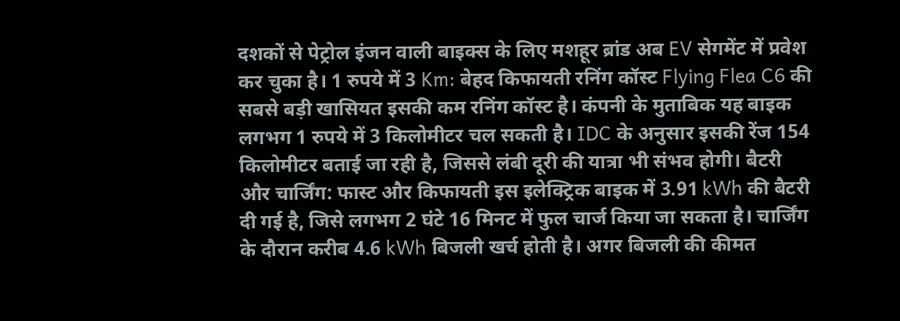दशकों से पेट्रोल इंजन वाली बाइक्स के लिए मशहूर ब्रांड अब EV सेगमेंट में प्रवेश कर चुका है। 1 रुपये में 3 Km: बेहद किफायती रनिंग कॉस्ट Flying Flea C6 की सबसे बड़ी खासियत इसकी कम रनिंग कॉस्ट है। कंपनी के मुताबिक यह बाइक लगभग 1 रुपये में 3 किलोमीटर चल सकती है। IDC के अनुसार इसकी रेंज 154 किलोमीटर बताई जा रही है, जिससे लंबी दूरी की यात्रा भी संभव होगी। बैटरी और चार्जिंग: फास्ट और किफायती इस इलेक्ट्रिक बाइक में 3.91 kWh की बैटरी दी गई है, जिसे लगभग 2 घंटे 16 मिनट में फुल चार्ज किया जा सकता है। चार्जिंग के दौरान करीब 4.6 kWh बिजली खर्च होती है। अगर बिजली की कीमत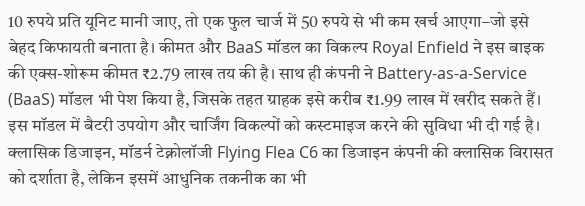10 रुपये प्रति यूनिट मानी जाए, तो एक फुल चार्ज में 50 रुपये से भी कम खर्च आएगा–जो इसे बेहद किफायती बनाता है। कीमत और BaaS मॉडल का विकल्प Royal Enfield ने इस बाइक की एक्स-शोरूम कीमत ₹2.79 लाख तय की है। साथ ही कंपनी ने Battery-as-a-Service (BaaS) मॉडल भी पेश किया है, जिसके तहत ग्राहक इसे करीब ₹1.99 लाख में खरीद सकते हैं। इस मॉडल में बैटरी उपयोग और चार्जिंग विकल्पों को कस्टमाइज करने की सुविधा भी दी गई है। क्लासिक डिजाइन, मॉडर्न टेक्नोलॉजी Flying Flea C6 का डिजाइन कंपनी की क्लासिक विरासत को दर्शाता है, लेकिन इसमें आधुनिक तकनीक का भी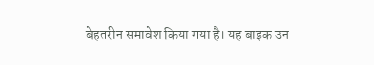बेहतरीन समावेश किया गया है। यह बाइक उन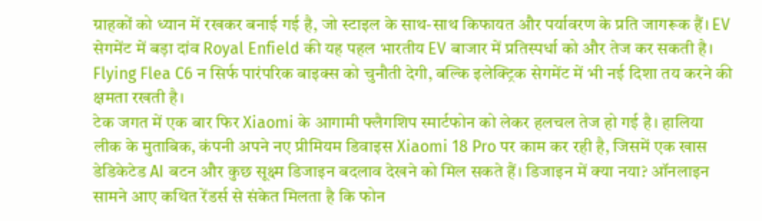ग्राहकों को ध्यान में रखकर बनाई गई है, जो स्टाइल के साथ-साथ किफायत और पर्यावरण के प्रति जागरूक हैं। EV सेगमेंट में बड़ा दांव Royal Enfield की यह पहल भारतीय EV बाजार में प्रतिस्पर्धा को और तेज कर सकती है। Flying Flea C6 न सिर्फ पारंपरिक बाइक्स को चुनौती देगी, बल्कि इलेक्ट्रिक सेगमेंट में भी नई दिशा तय करने की क्षमता रखती है।
टेक जगत में एक बार फिर Xiaomi के आगामी फ्लैगशिप स्मार्टफोन को लेकर हलचल तेज हो गई है। हालिया लीक के मुताबिक, कंपनी अपने नए प्रीमियम डिवाइस Xiaomi 18 Pro पर काम कर रही है, जिसमें एक खास डेडिकेटेड AI बटन और कुछ सूक्ष्म डिजाइन बदलाव देखने को मिल सकते हैं। डिजाइन में क्या नया? ऑनलाइन सामने आए कथित रेंडर्स से संकेत मिलता है कि फोन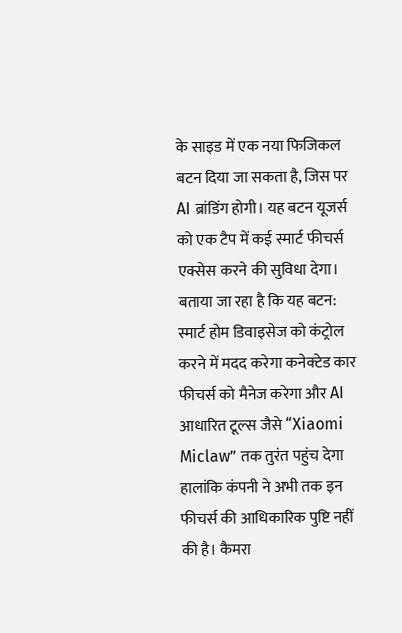के साइड में एक नया फिजिकल बटन दिया जा सकता है, जिस पर AI ब्रांडिंग होगी। यह बटन यूजर्स को एक टैप में कई स्मार्ट फीचर्स एक्सेस करने की सुविधा देगा। बताया जा रहा है कि यह बटन: स्मार्ट होम डिवाइसेज को कंट्रोल करने में मदद करेगा कनेक्टेड कार फीचर्स को मैनेज करेगा और AI आधारित टूल्स जैसे “Xiaomi Miclaw” तक तुरंत पहुंच देगा हालांकि कंपनी ने अभी तक इन फीचर्स की आधिकारिक पुष्टि नहीं की है। कैमरा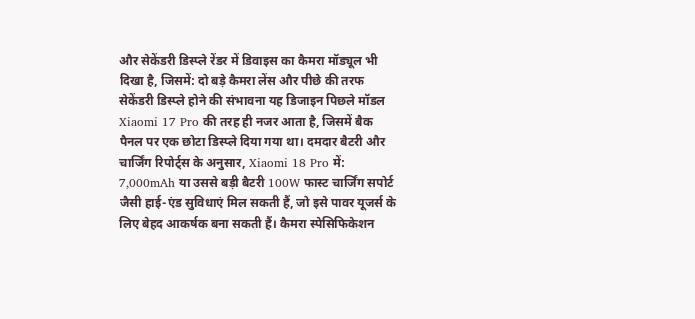और सेकेंडरी डिस्प्ले रेंडर में डिवाइस का कैमरा मॉड्यूल भी दिखा है, जिसमें: दो बड़े कैमरा लेंस और पीछे की तरफ सेकेंडरी डिस्प्ले होने की संभावना यह डिजाइन पिछले मॉडल Xiaomi 17 Pro की तरह ही नजर आता है, जिसमें बैक पैनल पर एक छोटा डिस्प्ले दिया गया था। दमदार बैटरी और चार्जिंग रिपोर्ट्स के अनुसार, Xiaomi 18 Pro में: 7,000mAh या उससे बड़ी बैटरी 100W फास्ट चार्जिंग सपोर्ट जैसी हाई-एंड सुविधाएं मिल सकती हैं, जो इसे पावर यूजर्स के लिए बेहद आकर्षक बना सकती हैं। कैमरा स्पेसिफिकेशन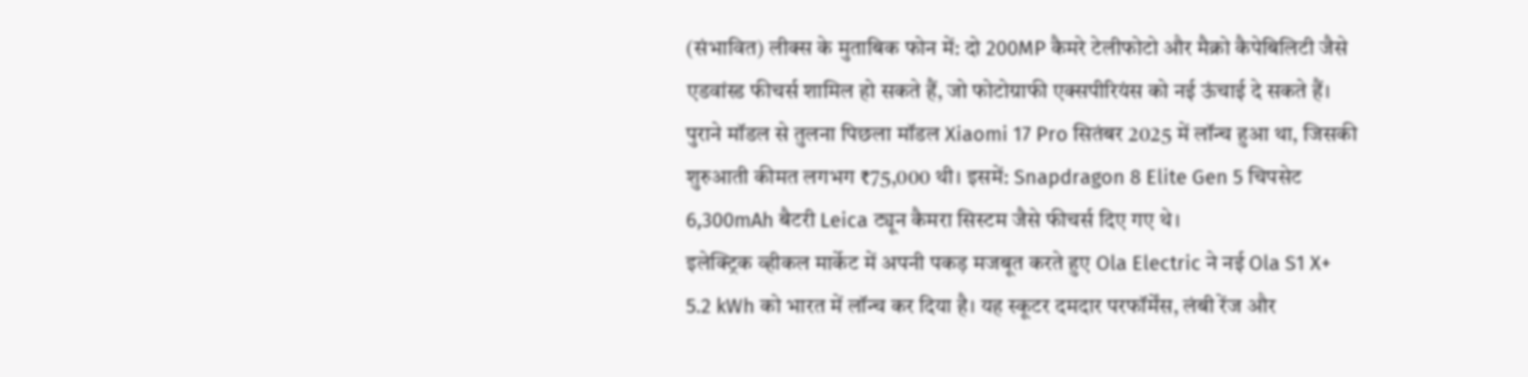(संभावित) लीक्स के मुताबिक फोन में: दो 200MP कैमरे टेलीफोटो और मैक्रो कैपेबिलिटी जैसे एडवांस्ड फीचर्स शामिल हो सकते हैं, जो फोटोग्राफी एक्सपीरियंस को नई ऊंचाई दे सकते हैं। पुराने मॉडल से तुलना पिछला मॉडल Xiaomi 17 Pro सितंबर 2025 में लॉन्च हुआ था, जिसकी शुरुआती कीमत लगभग ₹75,000 थी। इसमें: Snapdragon 8 Elite Gen 5 चिपसेट 6,300mAh बैटरी Leica ट्यून कैमरा सिस्टम जैसे फीचर्स दिए गए थे।
इलेक्ट्रिक व्हीकल मार्केट में अपनी पकड़ मजबूत करते हुए Ola Electric ने नई Ola S1 X+ 5.2 kWh को भारत में लॉन्च कर दिया है। यह स्कूटर दमदार परफॉर्मेंस, लंबी रेंज और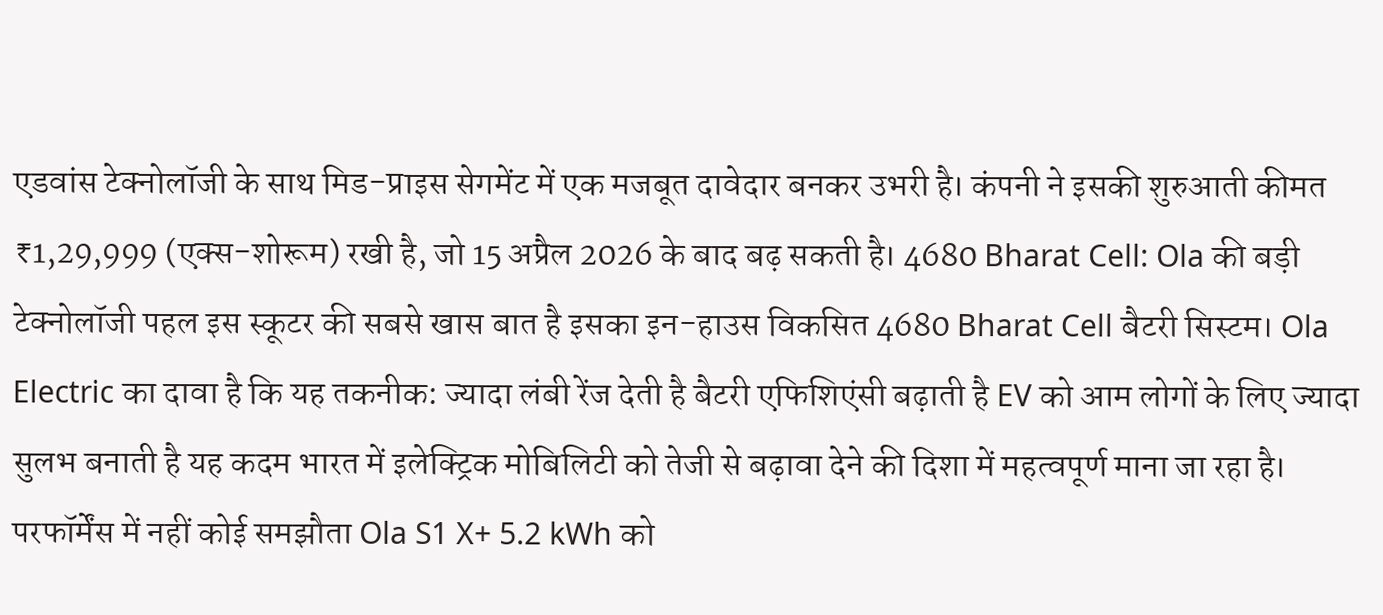एडवांस टेक्नोलॉजी के साथ मिड-प्राइस सेगमेंट में एक मजबूत दावेदार बनकर उभरी है। कंपनी ने इसकी शुरुआती कीमत ₹1,29,999 (एक्स-शोरूम) रखी है, जो 15 अप्रैल 2026 के बाद बढ़ सकती है। 4680 Bharat Cell: Ola की बड़ी टेक्नोलॉजी पहल इस स्कूटर की सबसे खास बात है इसका इन-हाउस विकसित 4680 Bharat Cell बैटरी सिस्टम। Ola Electric का दावा है कि यह तकनीक: ज्यादा लंबी रेंज देती है बैटरी एफिशिएंसी बढ़ाती है EV को आम लोगों के लिए ज्यादा सुलभ बनाती है यह कदम भारत में इलेक्ट्रिक मोबिलिटी को तेजी से बढ़ावा देने की दिशा में महत्वपूर्ण माना जा रहा है। परफॉर्मेंस में नहीं कोई समझौता Ola S1 X+ 5.2 kWh को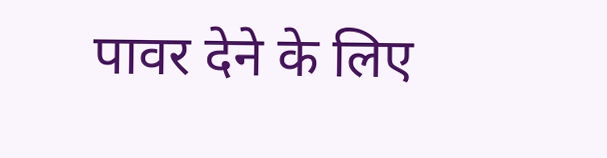पावर देने के लिए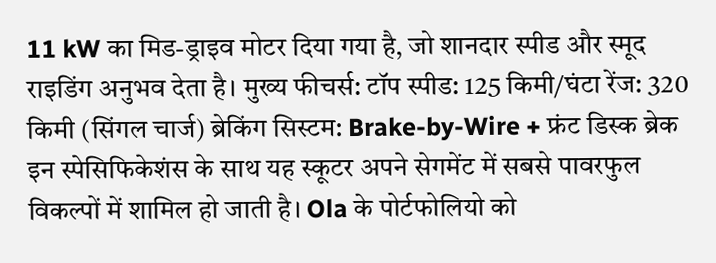11 kW का मिड-ड्राइव मोटर दिया गया है, जो शानदार स्पीड और स्मूद राइडिंग अनुभव देता है। मुख्य फीचर्स: टॉप स्पीड: 125 किमी/घंटा रेंज: 320 किमी (सिंगल चार्ज) ब्रेकिंग सिस्टम: Brake-by-Wire + फ्रंट डिस्क ब्रेक इन स्पेसिफिकेशंस के साथ यह स्कूटर अपने सेगमेंट में सबसे पावरफुल विकल्पों में शामिल हो जाती है। Ola के पोर्टफोलियो को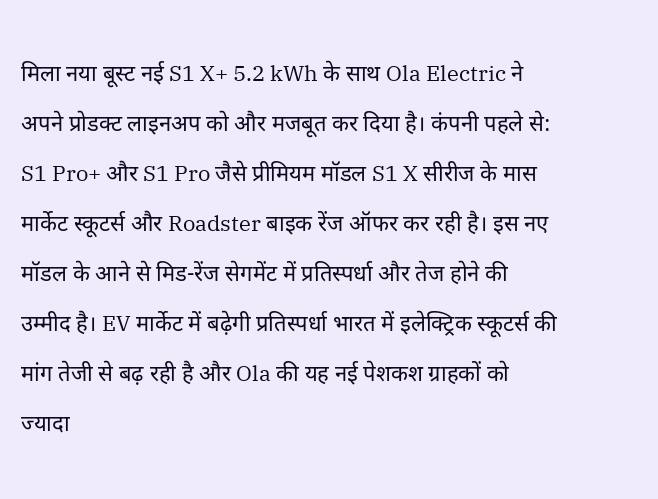मिला नया बूस्ट नई S1 X+ 5.2 kWh के साथ Ola Electric ने अपने प्रोडक्ट लाइनअप को और मजबूत कर दिया है। कंपनी पहले से: S1 Pro+ और S1 Pro जैसे प्रीमियम मॉडल S1 X सीरीज के मास मार्केट स्कूटर्स और Roadster बाइक रेंज ऑफर कर रही है। इस नए मॉडल के आने से मिड-रेंज सेगमेंट में प्रतिस्पर्धा और तेज होने की उम्मीद है। EV मार्केट में बढ़ेगी प्रतिस्पर्धा भारत में इलेक्ट्रिक स्कूटर्स की मांग तेजी से बढ़ रही है और Ola की यह नई पेशकश ग्राहकों को ज्यादा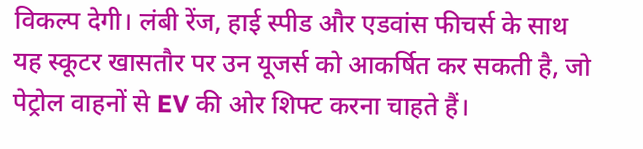विकल्प देगी। लंबी रेंज, हाई स्पीड और एडवांस फीचर्स के साथ यह स्कूटर खासतौर पर उन यूजर्स को आकर्षित कर सकती है, जो पेट्रोल वाहनों से EV की ओर शिफ्ट करना चाहते हैं।